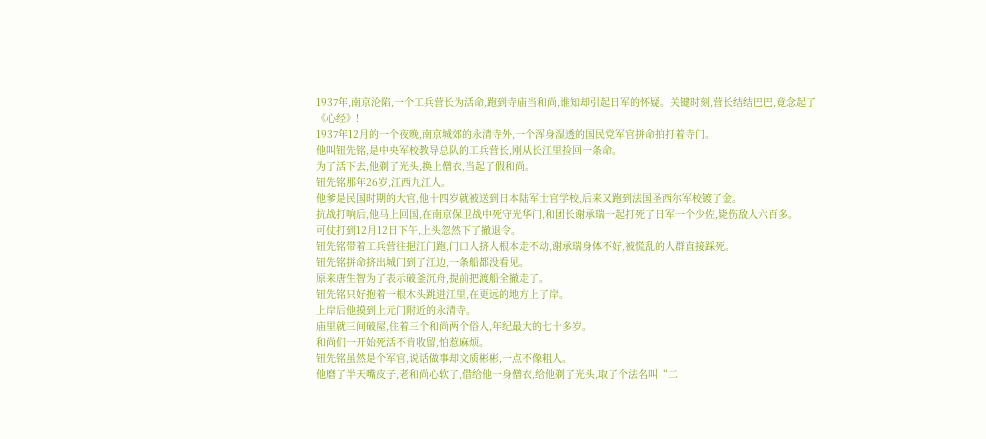1937年,南京沦陷,一个工兵营长为活命,跑到寺庙当和尚,谁知却引起日军的怀疑。关键时刻,营长结结巴巴,竟念起了《心经》!
1937年12月的一个夜晚,南京城郊的永清寺外,一个浑身湿透的国民党军官拼命拍打着寺门。
他叫钮先铭,是中央军校教导总队的工兵营长,刚从长江里捡回一条命。
为了活下去,他剃了光头,换上僧衣,当起了假和尚。
钮先铭那年26岁,江西九江人。
他爹是民国时期的大官,他十四岁就被送到日本陆军士官学校,后来又跑到法国圣西尔军校镀了金。
抗战打响后,他马上回国,在南京保卫战中死守光华门,和团长谢承瑞一起打死了日军一个少佐,毙伤敌人六百多。
可仗打到12月12日下午,上头忽然下了撤退令。
钮先铭带着工兵营往挹江门跑,门口人挤人根本走不动,谢承瑞身体不好,被慌乱的人群直接踩死。
钮先铭拼命挤出城门到了江边,一条船都没看见。
原来唐生智为了表示破釜沉舟,提前把渡船全撤走了。
钮先铭只好抱着一根木头跳进江里,在更远的地方上了岸。
上岸后他摸到上元门附近的永清寺。
庙里就三间破屋,住着三个和尚两个俗人,年纪最大的七十多岁。
和尚们一开始死活不肯收留,怕惹麻烦。
钮先铭虽然是个军官,说话做事却文质彬彬,一点不像粗人。
他磨了半天嘴皮子,老和尚心软了,借给他一身僧衣,给他剃了光头,取了个法名叫“二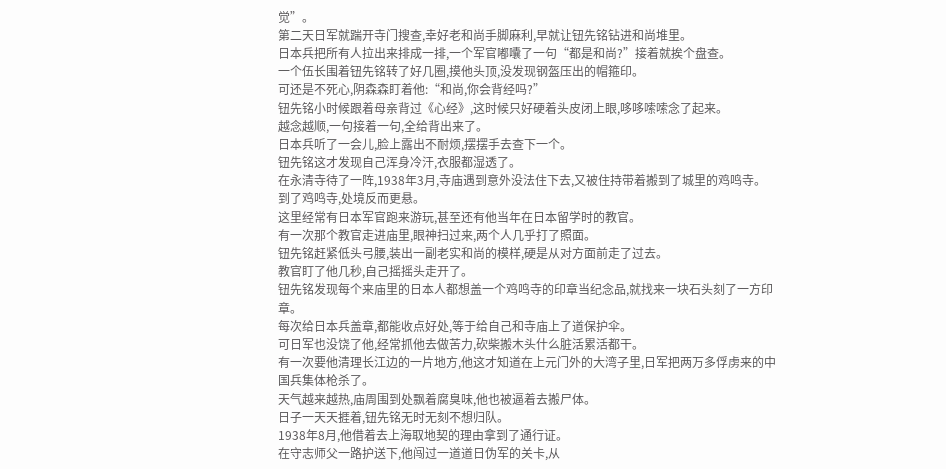觉”。
第二天日军就踹开寺门搜查,幸好老和尚手脚麻利,早就让钮先铭钻进和尚堆里。
日本兵把所有人拉出来排成一排,一个军官嘟囔了一句“都是和尚?”接着就挨个盘查。
一个伍长围着钮先铭转了好几圈,摸他头顶,没发现钢盔压出的帽箍印。
可还是不死心,阴森森盯着他:“和尚,你会背经吗?”
钮先铭小时候跟着母亲背过《心经》,这时候只好硬着头皮闭上眼,哆哆嗦嗦念了起来。
越念越顺,一句接着一句,全给背出来了。
日本兵听了一会儿,脸上露出不耐烦,摆摆手去查下一个。
钮先铭这才发现自己浑身冷汗,衣服都湿透了。
在永清寺待了一阵,1938年3月,寺庙遇到意外没法住下去,又被住持带着搬到了城里的鸡鸣寺。
到了鸡鸣寺,处境反而更悬。
这里经常有日本军官跑来游玩,甚至还有他当年在日本留学时的教官。
有一次那个教官走进庙里,眼神扫过来,两个人几乎打了照面。
钮先铭赶紧低头弓腰,装出一副老实和尚的模样,硬是从对方面前走了过去。
教官盯了他几秒,自己摇摇头走开了。
钮先铭发现每个来庙里的日本人都想盖一个鸡鸣寺的印章当纪念品,就找来一块石头刻了一方印章。
每次给日本兵盖章,都能收点好处,等于给自己和寺庙上了道保护伞。
可日军也没饶了他,经常抓他去做苦力,砍柴搬木头什么脏活累活都干。
有一次要他清理长江边的一片地方,他这才知道在上元门外的大湾子里,日军把两万多俘虏来的中国兵集体枪杀了。
天气越来越热,庙周围到处飘着腐臭味,他也被逼着去搬尸体。
日子一天天捱着,钮先铭无时无刻不想归队。
1938年8月,他借着去上海取地契的理由拿到了通行证。
在守志师父一路护送下,他闯过一道道日伪军的关卡,从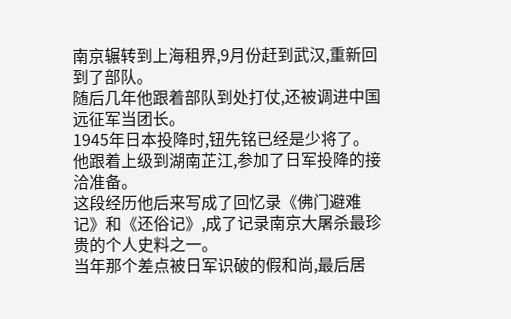南京辗转到上海租界,9月份赶到武汉,重新回到了部队。
随后几年他跟着部队到处打仗,还被调进中国远征军当团长。
1945年日本投降时,钮先铭已经是少将了。
他跟着上级到湖南芷江,参加了日军投降的接洽准备。
这段经历他后来写成了回忆录《佛门避难记》和《还俗记》,成了记录南京大屠杀最珍贵的个人史料之一。
当年那个差点被日军识破的假和尚,最后居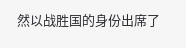然以战胜国的身份出席了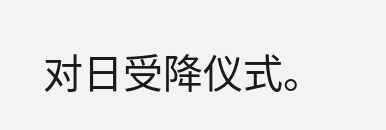对日受降仪式。